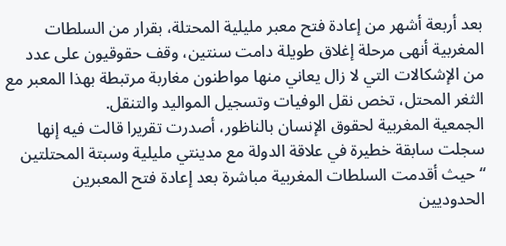بعد أربعة أشهر من إعادة فتح معبر مليلية المحتلة، بقرار من السلطات المغربية أنهى مرحلة إغلاق طويلة دامت سنتين، وقف حقوقيون على عدد من الإشكالات التي لا زال يعاني منها مواطنون مغاربة مرتبطة بهذا المعبر مع الثغر المحتل، تخص نقل الوفيات وتسجيل المواليد والتنقل.
الجمعية المغربية لحقوق الإنسان بالناظور، أصدرت تقريرا قالت فيه إنها سجلت سابقة خطيرة في علاقة الدولة مع مدينتي مليلية وسبتة المحتلتين “حيث أقدمت السلطات المغربية مباشرة بعد إعادة فتح المعبرين الحدوديين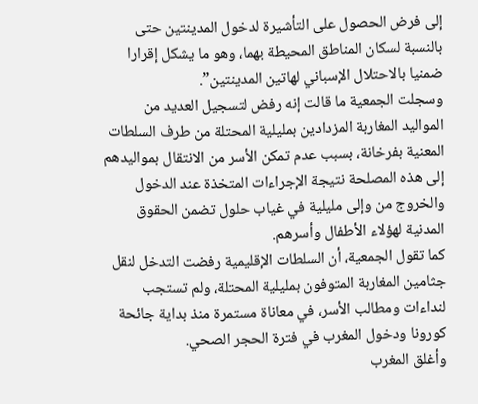إلى فرض الحصول على التأشيرة لدخول المدينتين حتى بالنسبة لسكان المناطق المحيطة بهما، وهو ما يشكل إقرارا ضمنيا بالاحتلال الإسباني لهاتين المدينتين”.
وسجلت الجمعية ما قالت إنه رفض لتسجيل العديد من المواليد المغاربة المزدادين بمليلية المحتلة من طرف السلطات المعنية بفرخانة، بسبب عدم تمكن الأسر من الانتقال بمواليدهم إلى هذه المصلحة نتيجة الإجراءات المتخذة عند الدخول والخروج من وإلى مليلية في غياب حلول تضمن الحقوق المدنية لهؤلاء الأطفال وأسرهم.
كما تقول الجمعية، أن السلطات الإقليمية رفضت التدخل لنقل جثامين المغاربة المتوفون بمليلية المحتلة، ولم تستجب لنداءات ومطالب الأسر، في معاناة مستمرة منذ بداية جائحة كورونا ودخول المغرب في فترة الحجر الصحي.
وأغلق المغرب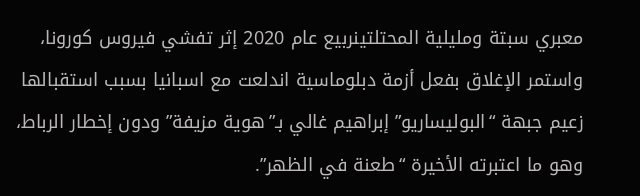معبري سبتة ومليلية المحتلتينربيع عام 2020 إثر تفشي فيروس كورونا، واستمر الإغلاق بفعل أزمة دبلوماسية اندلعت مع اسبانيا بسبب استقبالها زعيم جبهة “البوليساريو” إبراهيم غالي بـ”هوية مزيفة” ودون إخطار الرباط، وهو ما اعتبرته الأخيرة “طعنة في الظهر”.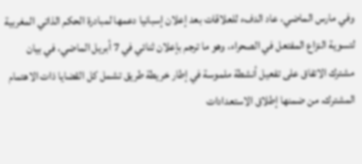وفي مارس الماضي، عاد الدفء للعلاقات بعد إعلان إسبانيا دعمها لمبادرة الحكم الذاتي المغربية لتسوية النزاع المفتعل في الصحراء، وهو ما ترجم بإعلان ثنائي في 7 أبريل الماضي، في بيان مشترك الاتفاق على تفعيل أنشطة ملموسة في إطار خريطة طريق تشمل كل القضايا ذات الاهتمام المشترك، من ضمنها إطلاق الاستعدادات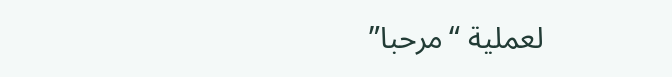لعملية “مرحبا”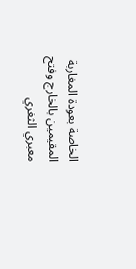الخاصة بعودة المغاربة المقيمين بالخارج وفتح معبري الثغري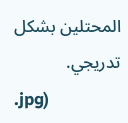المحتلين بشكل تدريجي.
.jpg)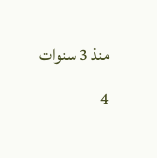منذ 3 سنوات
4